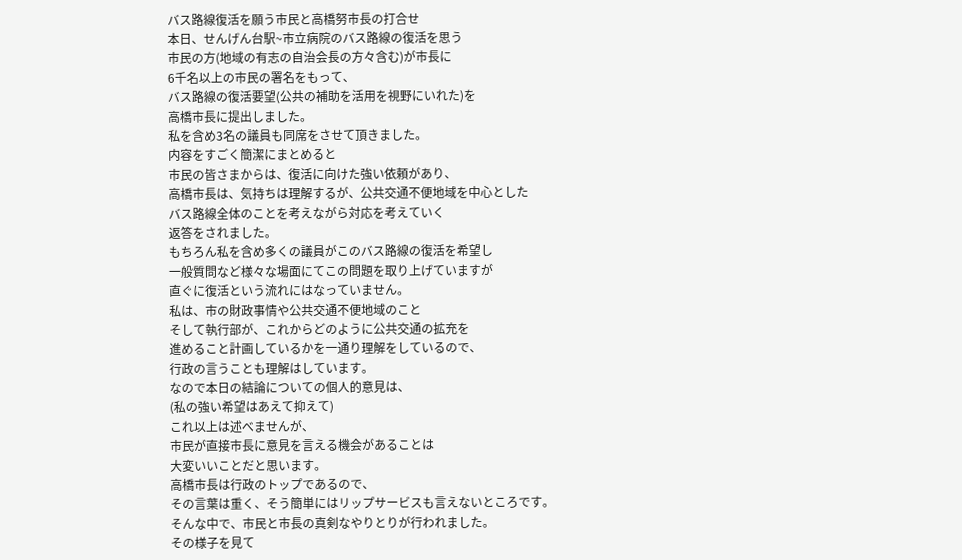バス路線復活を願う市民と高橋努市長の打合せ
本日、せんげん台駅~市立病院のバス路線の復活を思う
市民の方(地域の有志の自治会長の方々含む)が市長に
6千名以上の市民の署名をもって、
バス路線の復活要望(公共の補助を活用を視野にいれた)を
高橋市長に提出しました。
私を含め3名の議員も同席をさせて頂きました。
内容をすごく簡潔にまとめると
市民の皆さまからは、復活に向けた強い依頼があり、
高橋市長は、気持ちは理解するが、公共交通不便地域を中心とした
バス路線全体のことを考えながら対応を考えていく
返答をされました。
もちろん私を含め多くの議員がこのバス路線の復活を希望し
一般質問など様々な場面にてこの問題を取り上げていますが
直ぐに復活という流れにはなっていません。
私は、市の財政事情や公共交通不便地域のこと
そして執行部が、これからどのように公共交通の拡充を
進めること計画しているかを一通り理解をしているので、
行政の言うことも理解はしています。
なので本日の結論についての個人的意見は、
(私の強い希望はあえて抑えて)
これ以上は述べませんが、
市民が直接市長に意見を言える機会があることは
大変いいことだと思います。
高橋市長は行政のトップであるので、
その言葉は重く、そう簡単にはリップサービスも言えないところです。
そんな中で、市民と市長の真剣なやりとりが行われました。
その様子を見て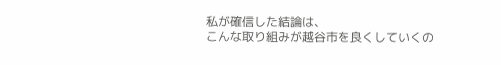私が確信した結論は、
こんな取り組みが越谷市を良くしていくの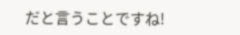だと言うことですね!